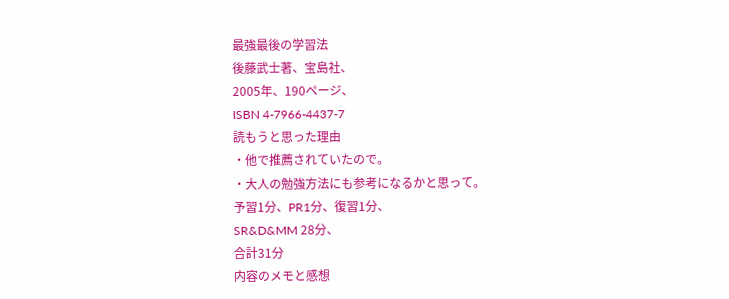最強最後の学習法
後藤武士著、宝島社、
2005年、190ページ、
ISBN 4-7966-4437-7
読もうと思った理由
・他で推薦されていたので。
・大人の勉強方法にも参考になるかと思って。
予習1分、PR1分、復習1分、
SR&D&MM 28分、
合計31分
内容のメモと感想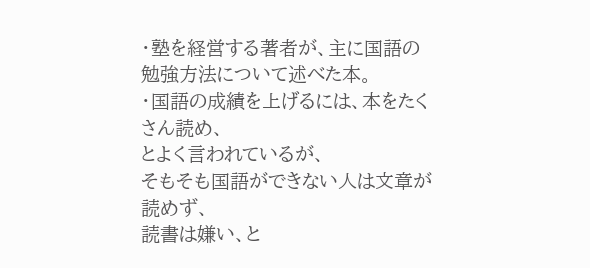・塾を経営する著者が、主に国語の
勉強方法について述べた本。
・国語の成績を上げるには、本をたくさん読め、
とよく言われているが、
そもそも国語ができない人は文章が読めず、
読書は嫌い、と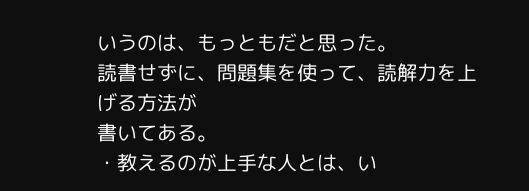いうのは、もっともだと思った。
読書せずに、問題集を使って、読解力を上げる方法が
書いてある。
・教えるのが上手な人とは、い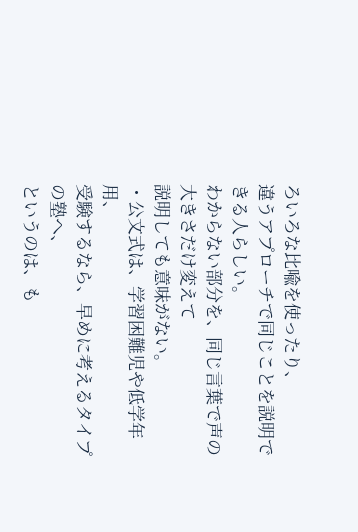ろいろな比喩を使ったり、
違うアプローチで同じことを説明できる人らしい。
わからない部分を、同じ言葉で声の大きさだけ変えて
説明しても意味がない。
・公文式は、学習困難児や低学年用、
受験するなら、早めに考えるタイプの塾へ、
というのは、も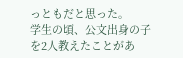っともだと思った。
学生の頃、公文出身の子を2人教えたことがあ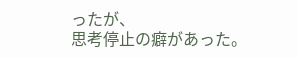ったが、
思考停止の癖があった。